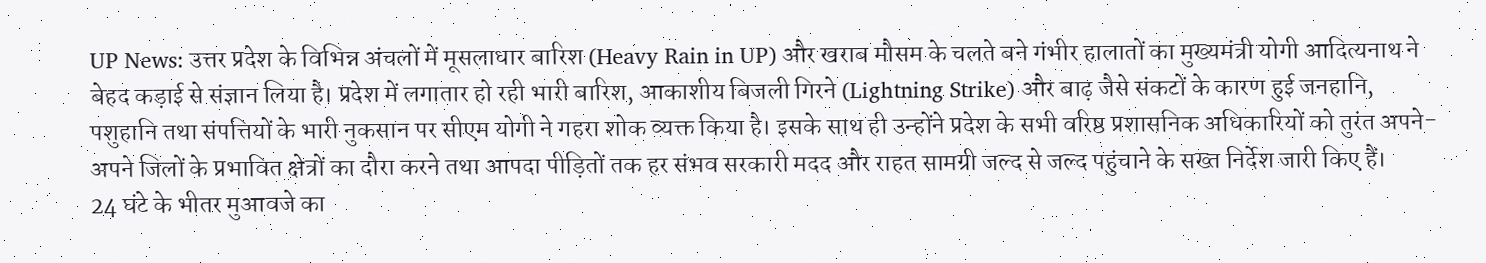UP News: उत्तर प्रदेश के विभिन्न अंचलों में मूसलाधार बारिश (Heavy Rain in UP) और खराब मौसम के चलते बने गंभीर हालातों का मुख्यमंत्री योगी आदित्यनाथ ने बेहद कड़ाई से संज्ञान लिया है। प्रदेश में लगातार हो रही भारी बारिश, आकाशीय बिजली गिरने (Lightning Strike) और बाढ़ जैसे संकटों के कारण हुई जनहानि, पशुहानि तथा संपत्तियों के भारी नुकसान पर सीएम योगी ने गहरा शोक व्यक्त किया है। इसके साथ ही उन्होंने प्रदेश के सभी वरिष्ठ प्रशासनिक अधिकारियों को तुरंत अपने-अपने जिलों के प्रभावित क्षेत्रों का दौरा करने तथा आपदा पीड़ितों तक हर संभव सरकारी मदद और राहत सामग्री जल्द से जल्द पहुंचाने के सख्त निर्देश जारी किए हैं।
24 घंटे के भीतर मुआवजे का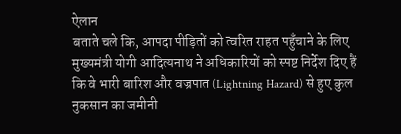ऐलान
बताते चले कि, आपदा पीड़ितों को त्वरित राहत पहुँचाने के लिए मुख्यमंत्री योगी आदित्यनाथ ने अधिकारियों को स्पष्ट निर्देश दिए हैं कि वे भारी बारिश और वज्रपात (Lightning Hazard) से हुए कुल नुकसान का जमीनी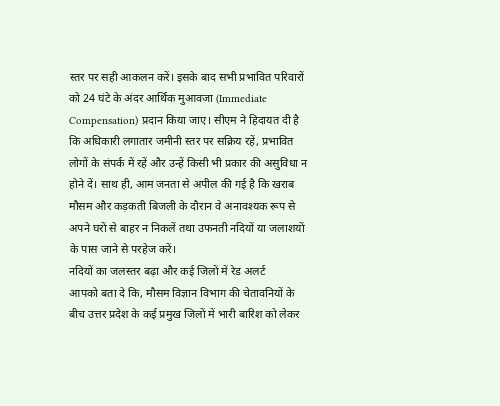स्तर पर सही आकलन करें। इसके बाद सभी प्रभावित परिवारों को 24 घंटे के अंदर आर्थिक मुआवजा (Immediate Compensation) प्रदान किया जाए। सीएम ने हिदायत दी है कि अधिकारी लगातार जमीनी स्तर पर सक्रिय रहें, प्रभावित लोगों के संपर्क में रहें और उन्हें किसी भी प्रकार की असुविधा न होने दें। साथ ही, आम जनता से अपील की गई है कि खराब मौसम और कड़कती बिजली के दौरान वे अनावश्यक रूप से अपने घरों से बाहर न निकलें तथा उफनती नदियों या जलाशयों के पास जाने से परहेज करें।
नदियों का जलस्तर बढ़ा और कई जिलों में रेड अलर्ट
आपको बता दे कि, मौसम विज्ञान विभाग की चेतावनियों के बीच उत्तर प्रदेश के कई प्रमुख जिलों में भारी बारिश को लेकर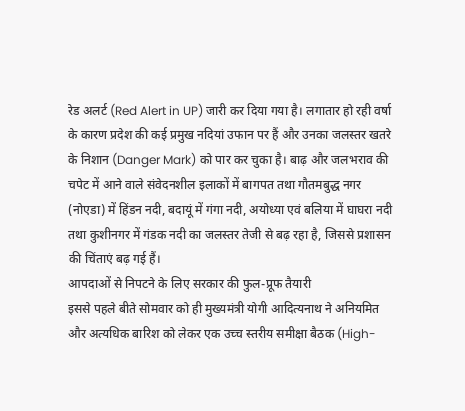रेड अलर्ट (Red Alert in UP) जारी कर दिया गया है। लगातार हो रही वर्षा के कारण प्रदेश की कई प्रमुख नदियां उफान पर हैं और उनका जलस्तर खतरे के निशान (Danger Mark) को पार कर चुका है। बाढ़ और जलभराव की चपेट में आने वाले संवेदनशील इलाकों में बागपत तथा गौतमबुद्ध नगर (नोएडा) में हिंडन नदी, बदायूं में गंगा नदी, अयोध्या एवं बलिया में घाघरा नदी तथा कुशीनगर में गंडक नदी का जलस्तर तेजी से बढ़ रहा है, जिससे प्रशासन की चिंताएं बढ़ गई हैं।
आपदाओं से निपटने के लिए सरकार की फुल-प्रूफ तैयारी
इससे पहले बीते सोमवार को ही मुख्यमंत्री योगी आदित्यनाथ ने अनियमित और अत्यधिक बारिश को लेकर एक उच्च स्तरीय समीक्षा बैठक (High-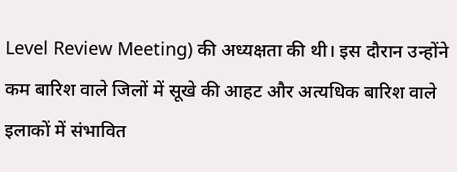Level Review Meeting) की अध्यक्षता की थी। इस दौरान उन्होंने कम बारिश वाले जिलों में सूखे की आहट और अत्यधिक बारिश वाले इलाकों में संभावित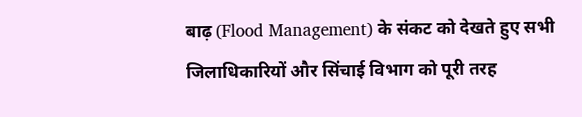बाढ़ (Flood Management) के संकट को देखते हुए सभी जिलाधिकारियों और सिंचाई विभाग को पूरी तरह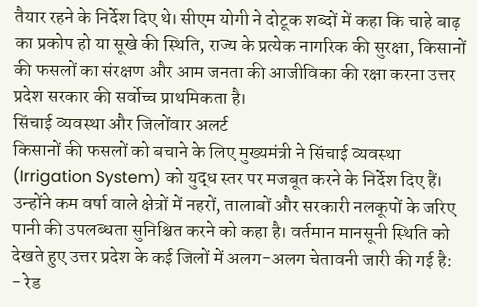तैयार रहने के निर्देश दिए थे। सीएम योगी ने दोटूक शब्दों में कहा कि चाहे बाढ़ का प्रकोप हो या सूखे की स्थिति, राज्य के प्रत्येक नागरिक की सुरक्षा, किसानों की फसलों का संरक्षण और आम जनता की आजीविका की रक्षा करना उत्तर प्रदेश सरकार की सर्वोच्च प्राथमिकता है।
सिंचाई व्यवस्था और जिलोंवार अलर्ट
किसानों की फसलों को बचाने के लिए मुख्यमंत्री ने सिंचाई व्यवस्था (Irrigation System) को युद्ध स्तर पर मजबूत करने के निर्देश दिए हैं। उन्होंने कम वर्षा वाले क्षेत्रों में नहरों, तालाबों और सरकारी नलकूपों के जरिए पानी की उपलब्धता सुनिश्चित करने को कहा है। वर्तमान मानसूनी स्थिति को देखते हुए उत्तर प्रदेश के कई जिलों में अलग-अलग चेतावनी जारी की गई है:
- रेड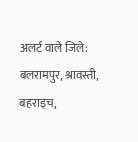अलर्ट वाले जिले: बलरामपुर, श्रावस्ती, बहराइच,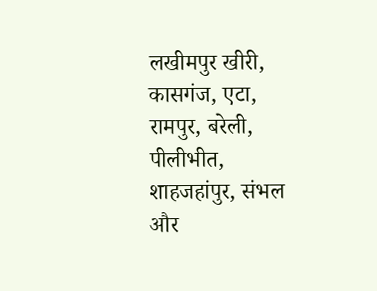लखीमपुर खीरी, कासगंज, एटा, रामपुर, बरेली, पीलीभीत, शाहजहांपुर, संभल और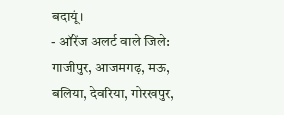बदायूं।
- ऑरेंज अलर्ट वाले जिले: गाजीपुर, आजमगढ़, मऊ, बलिया, देवरिया, गोरखपुर,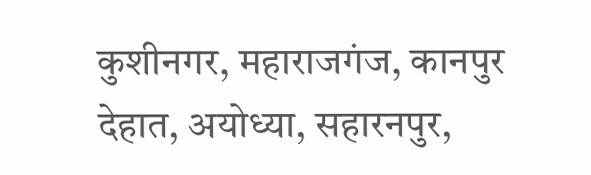कुशीनगर, महाराजगंज, कानपुर देहात, अयोध्या, सहारनपुर,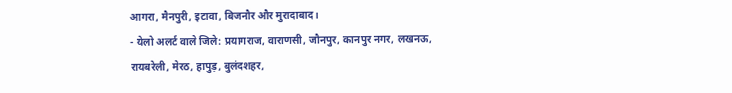आगरा, मैनपुरी, इटावा, बिजनौर और मुरादाबाद।
- येलो अलर्ट वाले जिले: प्रयागराज, वाराणसी, जौनपुर, कानपुर नगर, लखनऊ, रायबरेली, मेरठ, हापुड़, बुलंदशहर,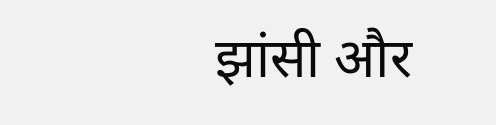झांसी और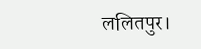ललितपुर।